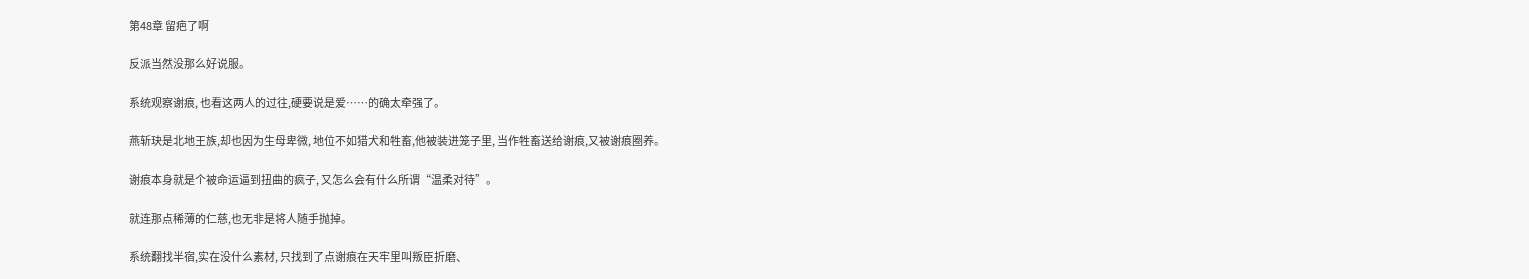第48章 留疤了啊

反派当然没那么好说服。

系统观察谢痕, 也看这两人的过往,硬要说是爱……的确太牵强了。

燕斩玦是北地王族,却也因为生母卑微, 地位不如猎犬和牲畜,他被装进笼子里, 当作牲畜送给谢痕,又被谢痕圈养。

谢痕本身就是个被命运逼到扭曲的疯子, 又怎么会有什么所谓“温柔对待”。

就连那点稀薄的仁慈,也无非是将人随手抛掉。

系统翻找半宿,实在没什么素材, 只找到了点谢痕在天牢里叫叛臣折磨、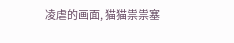凌虐的画面, 猫猫祟祟塞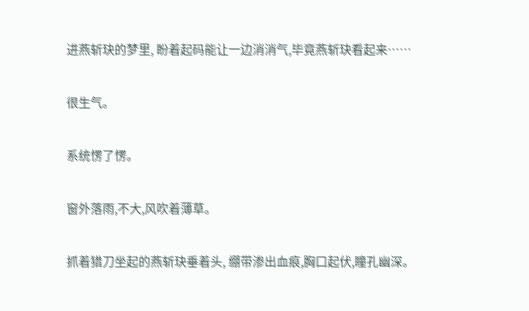进燕斩玦的梦里, 盼着起码能让一边消消气,毕竟燕斩玦看起来……

很生气。

系统愣了愣。

窗外落雨,不大,风吹着薄草。

抓着猎刀坐起的燕斩玦垂着头, 绷带渗出血痕,胸口起伏,瞳孔幽深。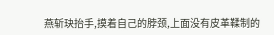燕斩玦抬手,摸着自己的脖颈,上面没有皮革鞣制的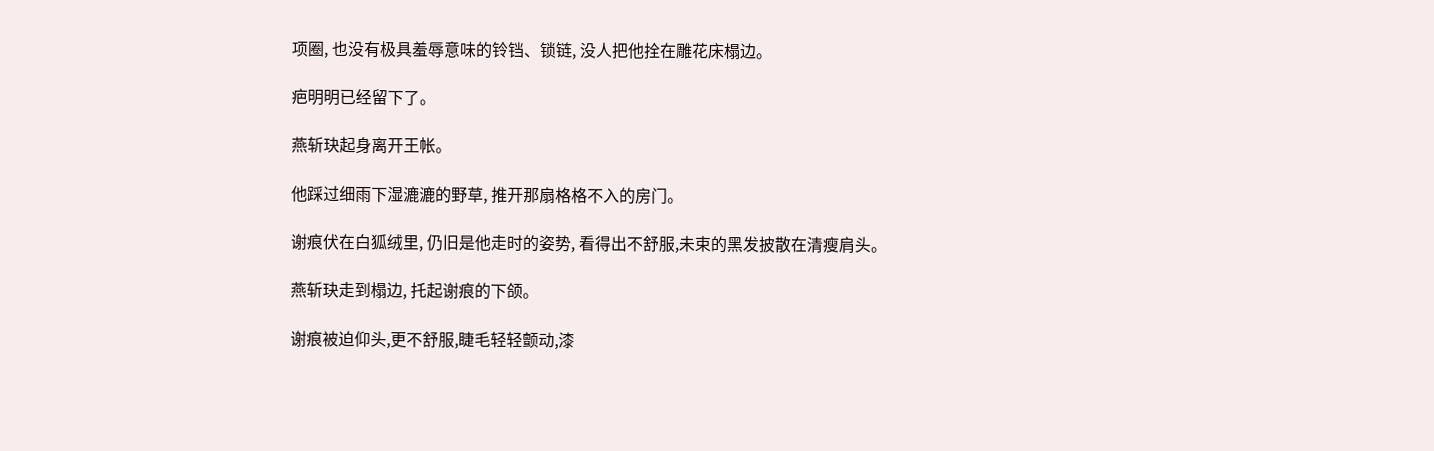项圈, 也没有极具羞辱意味的铃铛、锁链, 没人把他拴在雕花床榻边。

疤明明已经留下了。

燕斩玦起身离开王帐。

他踩过细雨下湿漉漉的野草, 推开那扇格格不入的房门。

谢痕伏在白狐绒里, 仍旧是他走时的姿势, 看得出不舒服,未束的黑发披散在清瘦肩头。

燕斩玦走到榻边, 托起谢痕的下颌。

谢痕被迫仰头,更不舒服,睫毛轻轻颤动,漆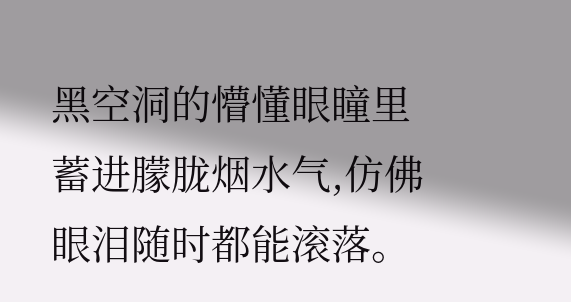黑空洞的懵懂眼瞳里蓄进朦胧烟水气,仿佛眼泪随时都能滚落。